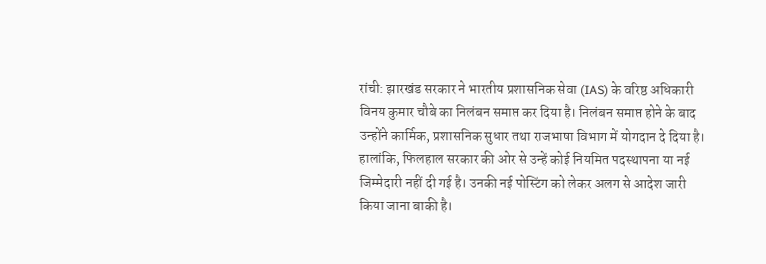रांची: झारखंड सरकार ने भारतीय प्रशासनिक सेवा (IAS) के वरिष्ठ अधिकारी विनय कुमार चौबे का निलंबन समाप्त कर दिया है। निलंबन समाप्त होने के बाद उन्होंने कार्मिक, प्रशासनिक सुधार तथा राजभाषा विभाग में योगदान दे दिया है।
हालांकि, फिलहाल सरकार की ओर से उन्हें कोई नियमित पदस्थापना या नई जिम्मेदारी नहीं दी गई है। उनकी नई पोस्टिंग को लेकर अलग से आदेश जारी किया जाना बाकी है।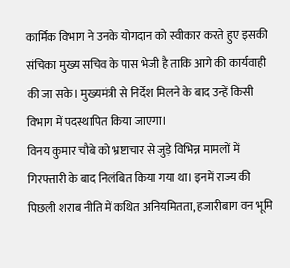कार्मिक विभाग ने उनके योगदान को स्वीकार करते हुए इसकी संचिका मुख्य सचिव के पास भेजी है ताकि आगे की कार्यवाही की जा सके। मुख्यमंत्री से निर्देश मिलने के बाद उन्हें किसी विभाग में पदस्थापित किया जाएगा।
विनय कुमार चौबे को भ्रष्टाचार से जुड़े विभिन्न मामलों में गिरफ्तारी के बाद निलंबित किया गया था। इनमें राज्य की पिछली शराब नीति में कथित अनियमितता, हजारीबाग वन भूमि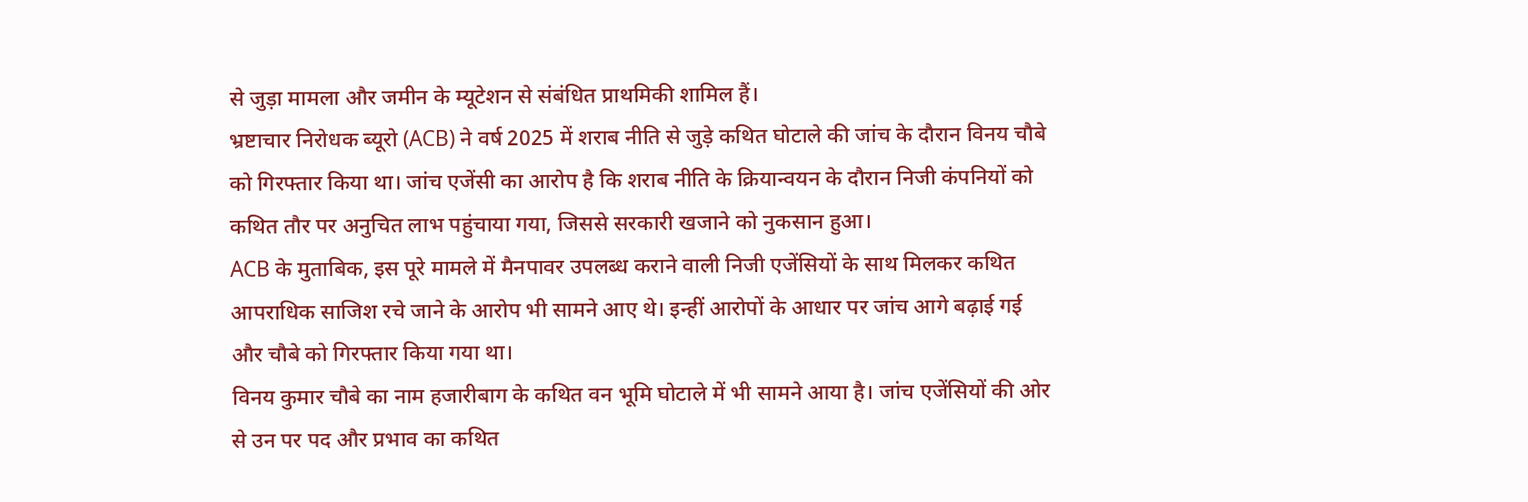से जुड़ा मामला और जमीन के म्यूटेशन से संबंधित प्राथमिकी शामिल हैं।
भ्रष्टाचार निरोधक ब्यूरो (ACB) ने वर्ष 2025 में शराब नीति से जुड़े कथित घोटाले की जांच के दौरान विनय चौबे को गिरफ्तार किया था। जांच एजेंसी का आरोप है कि शराब नीति के क्रियान्वयन के दौरान निजी कंपनियों को कथित तौर पर अनुचित लाभ पहुंचाया गया, जिससे सरकारी खजाने को नुकसान हुआ।
ACB के मुताबिक, इस पूरे मामले में मैनपावर उपलब्ध कराने वाली निजी एजेंसियों के साथ मिलकर कथित आपराधिक साजिश रचे जाने के आरोप भी सामने आए थे। इन्हीं आरोपों के आधार पर जांच आगे बढ़ाई गई और चौबे को गिरफ्तार किया गया था।
विनय कुमार चौबे का नाम हजारीबाग के कथित वन भूमि घोटाले में भी सामने आया है। जांच एजेंसियों की ओर से उन पर पद और प्रभाव का कथित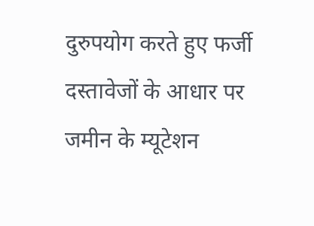दुरुपयोग करते हुए फर्जी दस्तावेजों के आधार पर जमीन के म्यूटेशन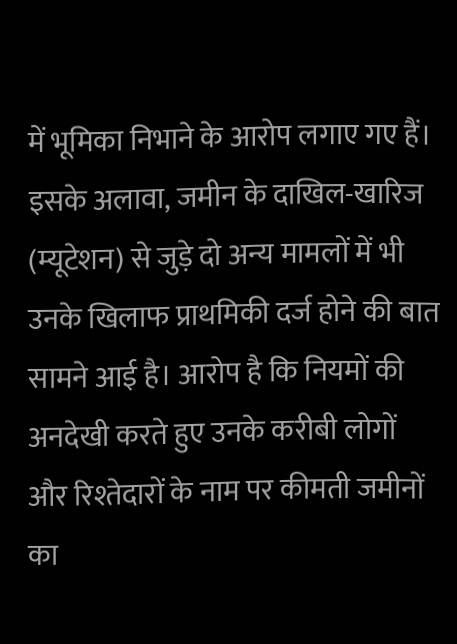में भूमिका निभाने के आरोप लगाए गए हैं।
इसके अलावा, जमीन के दाखिल-खारिज (म्यूटेशन) से जुड़े दो अन्य मामलों में भी उनके खिलाफ प्राथमिकी दर्ज होने की बात सामने आई है। आरोप है कि नियमों की अनदेखी करते हुए उनके करीबी लोगों और रिश्तेदारों के नाम पर कीमती जमीनों का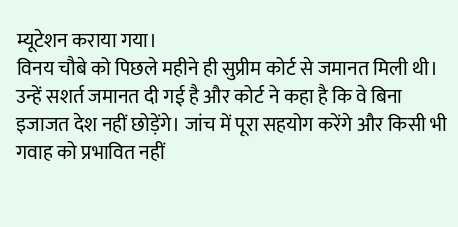म्यूटेशन कराया गया।
विनय चौबे को पिछले महीने ही सुप्रीम कोर्ट से जमानत मिली थी। उन्हें सशर्त जमानत दी गई है और कोर्ट ने कहा है कि वे बिना इजाजत देश नहीं छोड़ेंगे। जांच में पूरा सहयोग करेंगे और किसी भी गवाह को प्रभावित नहीं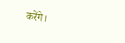करेंगे।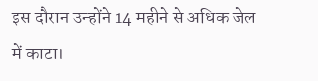इस दौरान उन्होंने 14 महीने से अधिक जेल में काटा।